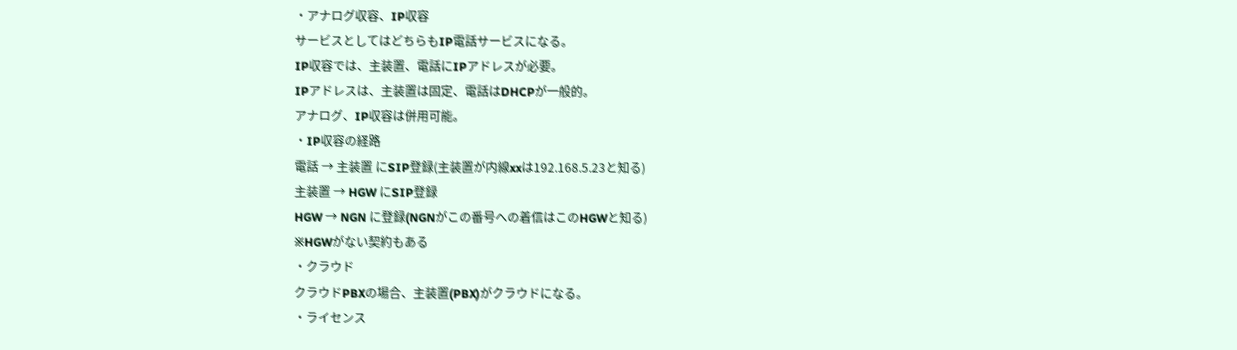・アナログ収容、IP収容
サービスとしてはどちらもIP電話サービスになる。
IP収容では、主装置、電話にIPアドレスが必要。
IPアドレスは、主装置は固定、電話はDHCPが一般的。
アナログ、IP収容は併用可能。
・IP収容の経路
電話 → 主装置 にSIP登録(主装置が内線xxは192.168.5.23と知る)
主装置 → HGW にSIP登録
HGW → NGN に登録(NGNがこの番号への着信はこのHGWと知る)
※HGWがない契約もある
・クラウド
クラウドPBXの場合、主装置(PBX)がクラウドになる。
・ライセンス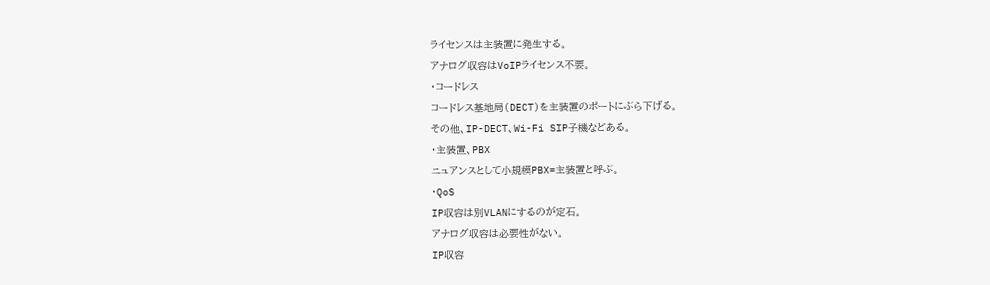ライセンスは主装置に発生する。
アナログ収容はVoIPライセンス不要。
・コードレス
コードレス基地局(DECT)を主装置のポートにぶら下げる。
その他、IP-DECT、Wi-Fi SIP子機などある。
・主装置、PBX
ニュアンスとして小規模PBX=主装置と呼ぶ。
・QoS
IP収容は別VLANにするのが定石。
アナログ収容は必要性がない。
IP収容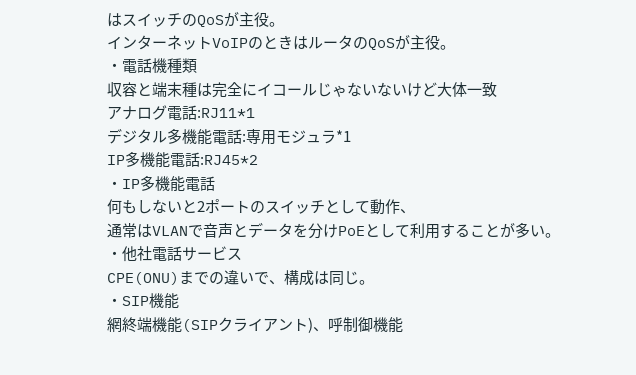はスイッチのQoSが主役。
インターネットVoIPのときはルータのQoSが主役。
・電話機種類
収容と端末種は完全にイコールじゃないないけど大体一致
アナログ電話:RJ11*1
デジタル多機能電話:専用モジュラ*1
IP多機能電話:RJ45*2
・IP多機能電話
何もしないと2ポートのスイッチとして動作、
通常はVLANで音声とデータを分けPoEとして利用することが多い。
・他社電話サービス
CPE(ONU)までの違いで、構成は同じ。
・SIP機能
網終端機能(SIPクライアント)、呼制御機能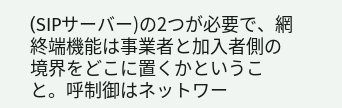(SIPサーバー)の2つが必要で、網終端機能は事業者と加入者側の境界をどこに置くかということ。呼制御はネットワー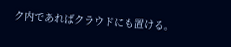ク内であればクラウドにも置ける。